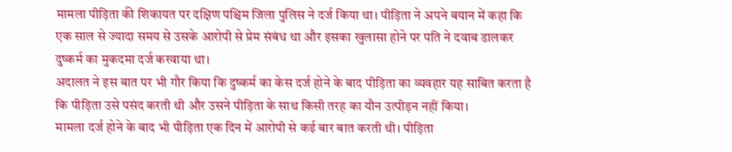मामला पीड़िता की शिकायत पर दक्षिण पश्चिम जिला पुलिस ने दर्ज किया था। पीड़िता ने अपने बयान में कहा कि एक साल से ज्यादा समय से उसके आरोपी से प्रेम संबंध था और इसका खुलासा होने पर पति ने दवाब डालकर दुष्कर्म का मुकदमा दर्ज करवाया था।
अदालत ने इस बात पर भी गौर किया कि दुष्कर्म का केस दर्ज होने के बाद पीड़िता का व्यवहार यह साबित करता है कि पीड़िता उसे पसंद करती थी और उसने पीड़िता के साथ किसी तरह का यौन उत्पीड़न नहीं किया।
मामला दर्ज होने के बाद भी पीड़िता एक दिन में आरोपी से कई बार बात करती थी। पीड़िता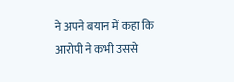ने अपने बयान में कहा कि आरोपी ने कभी उससे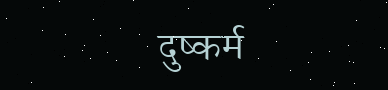दुष्कर्म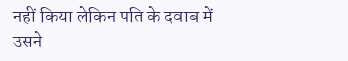नहीं किया लेकिन पति के दवाब में उसने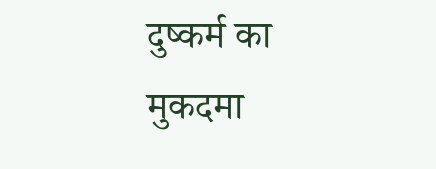दुष्कर्म का मुकदमा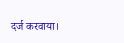दर्ज करवाया।